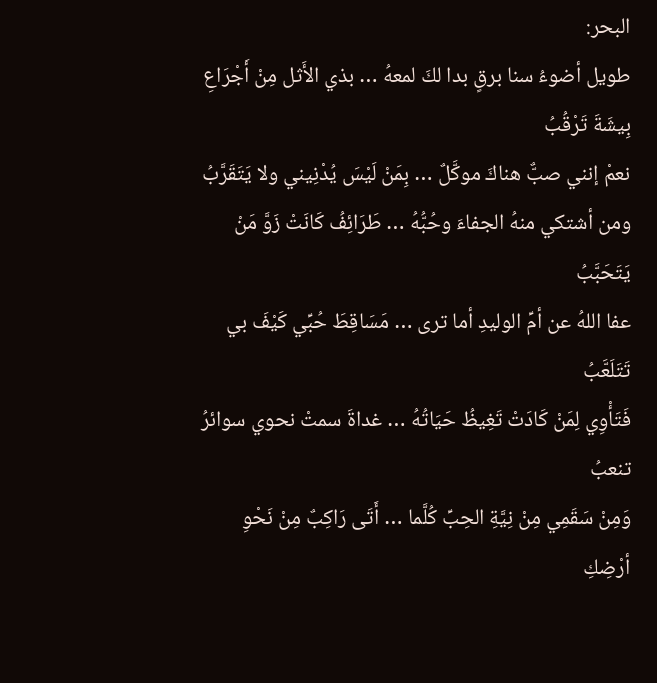البحر:
طويل أضوءُ سنا برقٍ بدا لكَ لمعهُ … بذي الأَثل مِنْ أَجْرَاعِ بِيشَةَ تَرْقُبُ
نعمْ إنني صبٌّ هناكَ موكَّلٌ … بِمَنْ لَيْسَ يُدْنِيني ولا يَتَقَرَّبُ
ومن أشتكي منهُ الجفاءَ وحُبُّهُ … طَرَائِفُ كَانَتْ زَوَّ مَنْ يَتَحَبَّبُ
عفا اللهُ عن أمِّ الوليدِ أما ترى … مَسَاقِطَ حُبِّي كَيْفَ بي تَتَلَعَّبُ
فَتَأْوِي لِمَنْ كَادَتْ تَغِيظُ حَيَاتُهُ … غداةَ سمتْ نحوي سوائرُ تنعبُ
وَمِنْ سَقَمِي مِنْ نِيَّةِ الحِبِّ كُلَّما … أَتَى رَاكِبٌ مِنْ نَحْوِ أرْضِكِ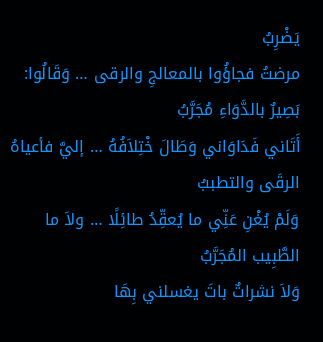يَضْرِبُ
مرضتُ فجاؤُوا بالمعالجِ والرقى … وَقَالُوا: بَصِيرٌ بالدَّوَاءِ مُجَرَّبُ
أَتَاني فَدَاوَاني وَطَالَ خْتِلاَفُهُ … إليَّ فأعياهُ الرقَى والتطببُ
وَلَمْ يُغْنِ عَنِّي ما يُعقِّدُ طائِلًا … ولاَ ما الطَّبِيب المُجَرَّبُ
وَلاَ نشراتٌ باتَ يغسلني بِهَا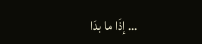… إذَا ما بدَا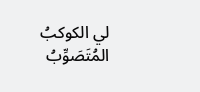لي الكوكبُ المُتَصَوِّبُ